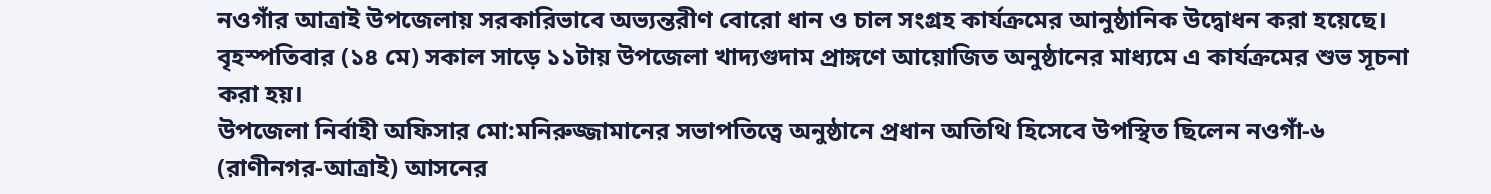নওগাঁর আত্রাই উপজেলায় সরকারিভাবে অভ্যন্তরীণ বোরো ধান ও চাল সংগ্রহ কার্যক্রমের আনুষ্ঠানিক উদ্বোধন করা হয়েছে। বৃহস্পতিবার (১৪ মে) সকাল সাড়ে ১১টায় উপজেলা খাদ্যগুদাম প্রাঙ্গণে আয়োজিত অনুষ্ঠানের মাধ্যমে এ কার্যক্রমের শুভ সূচনা করা হয়।
উপজেলা নির্বাহী অফিসার মো:মনিরুজ্জামানের সভাপতিত্বে অনুষ্ঠানে প্রধান অতিথি হিসেবে উপস্থিত ছিলেন নওগাঁ-৬ (রাণীনগর-আত্রাই) আসনের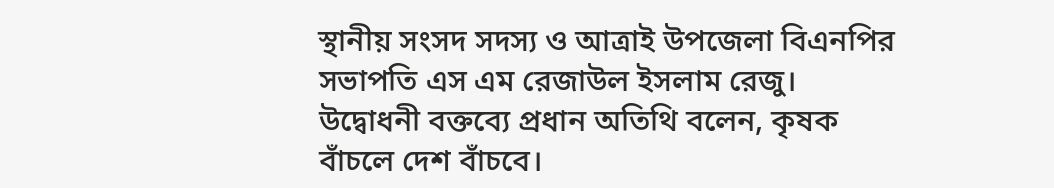স্থানীয় সংসদ সদস্য ও আত্রাই উপজেলা বিএনপির সভাপতি এস এম রেজাউল ইসলাম রেজু।
উদ্বোধনী বক্তব্যে প্রধান অতিথি বলেন, কৃষক বাঁচলে দেশ বাঁচবে।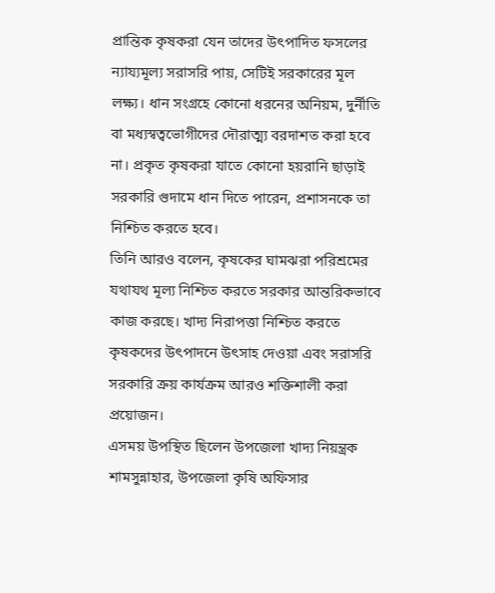প্রান্তিক কৃষকরা যেন তাদের উৎপাদিত ফসলের ন্যায্যমূল্য সরাসরি পায়, সেটিই সরকারের মূল লক্ষ্য। ধান সংগ্রহে কোনো ধরনের অনিয়ম, দুর্নীতি বা মধ্যস্বত্বভোগীদের দৌরাত্ম্য বরদাশত করা হবে না। প্রকৃত কৃষকরা যাতে কোনো হয়রানি ছাড়াই সরকারি গুদামে ধান দিতে পারেন, প্রশাসনকে তা নিশ্চিত করতে হবে।
তিনি আরও বলেন, কৃষকের ঘামঝরা পরিশ্রমের যথাযথ মূল্য নিশ্চিত করতে সরকার আন্তরিকভাবে কাজ করছে। খাদ্য নিরাপত্তা নিশ্চিত করতে কৃষকদের উৎপাদনে উৎসাহ দেওয়া এবং সরাসরি সরকারি ক্রয় কার্যক্রম আরও শক্তিশালী করা প্রয়োজন।
এসময় উপস্থিত ছিলেন উপজেলা খাদ্য নিয়ন্ত্রক শামসুন্নাহার, উপজেলা কৃষি অফিসার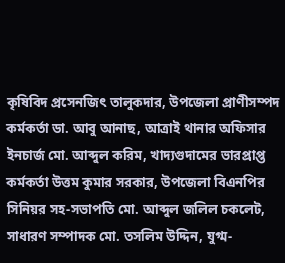কৃষিবিদ প্রসেনজিৎ তালুকদার, উপজেলা প্রাণীসম্পদ কর্মকর্তা ডা. আবু আনাছ, আত্রাই থানার অফিসার ইনচার্জ মো. আব্দুল করিম, খাদ্যগুদামের ভারপ্রাপ্ত কর্মকর্তা উত্তম কুমার সরকার, উপজেলা বিএনপির সিনিয়র সহ-সভাপতি মো. আব্দুল জলিল চকলেট, সাধারণ সম্পাদক মো. তসলিম উদ্দিন, যুগ্ম-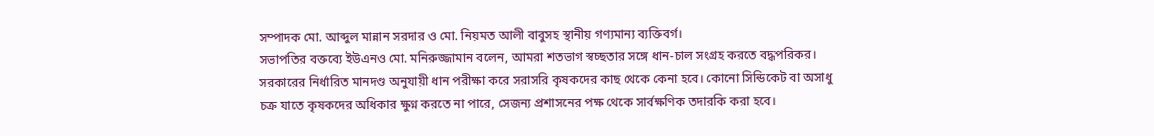সম্পাদক মো. আব্দুল মান্নান সরদার ও মো. নিয়মত আলী বাবুসহ স্থানীয় গণ্যমান্য ব্যক্তিবর্গ।
সভাপতির বক্তব্যে ইউএনও মো. মনিরুজ্জামান বলেন, আমরা শতভাগ স্বচ্ছতার সঙ্গে ধান-চাল সংগ্রহ করতে বদ্ধপরিকর। সরকারের নির্ধারিত মানদণ্ড অনুযায়ী ধান পরীক্ষা করে সরাসরি কৃষকদের কাছ থেকে কেনা হবে। কোনো সিন্ডিকেট বা অসাধু চক্র যাতে কৃষকদের অধিকার ক্ষুণ্ন করতে না পারে, সেজন্য প্রশাসনের পক্ষ থেকে সার্বক্ষণিক তদারকি করা হবে।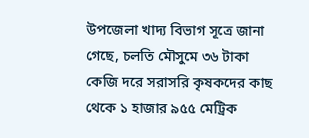উপজেলা খাদ্য বিভাগ সূত্রে জানা গেছে, চলতি মৌসুমে ৩৬ টাকা কেজি দরে সরাসরি কৃষকদের কাছ থেকে ১ হাজার ৯৫৫ মেট্রিক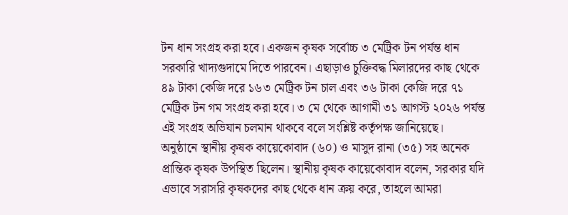টন ধান সংগ্রহ করা হবে। একজন কৃষক সর্বোচ্চ ৩ মেট্রিক টন পর্যন্ত ধান সরকারি খাদ্যগুদামে দিতে পারবেন। এছাড়াও চুক্তিবদ্ধ মিলারদের কাছ থেকে ৪৯ টাকা কেজি দরে ১৬৩ মেট্রিক টন চাল এবং ৩৬ টাকা কেজি দরে ৭১ মেট্রিক টন গম সংগ্রহ করা হবে। ৩ মে থেকে আগামী ৩১ আগস্ট ২০২৬ পর্যন্ত এই সংগ্রহ অভিযান চলমান থাকবে বলে সংশ্লিষ্ট কর্তৃপক্ষ জানিয়েছে।
অনুষ্ঠানে স্থানীয় কৃষক কায়েকোবাদ (৬০) ও মাসুদ রানা (৩৫) সহ অনেক প্রান্তিক কৃষক উপস্থিত ছিলেন। স্থানীয় কৃষক কায়েকোবাদ বলেন, সরকার যদি এভাবে সরাসরি কৃষকদের কাছ থেকে ধান ক্রয় করে, তাহলে আমরা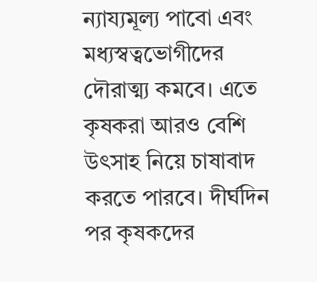ন্যায্যমূল্য পাবো এবং মধ্যস্বত্বভোগীদের দৌরাত্ম্য কমবে। এতে কৃষকরা আরও বেশি উৎসাহ নিয়ে চাষাবাদ করতে পারবে। দীর্ঘদিন পর কৃষকদের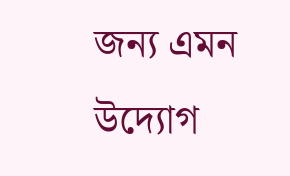জন্য এমন উদ্যোগ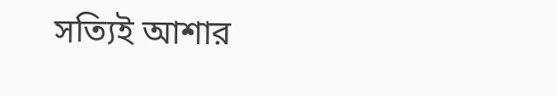সত্যিই আশার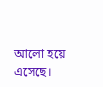আলো হয়ে এসেছে।